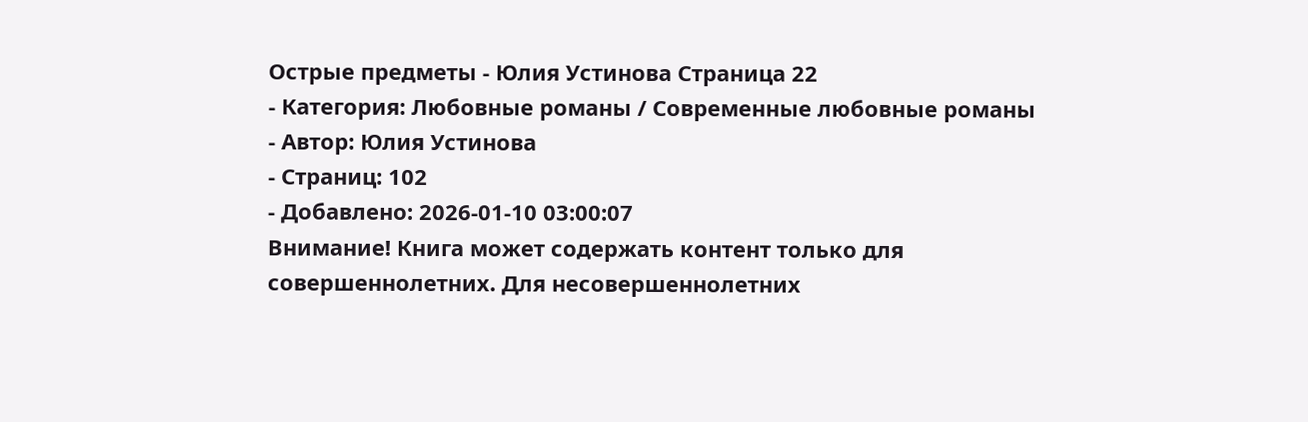Острые предметы - Юлия Устинова Страница 22
- Категория: Любовные романы / Современные любовные романы
- Автор: Юлия Устинова
- Страниц: 102
- Добавлено: 2026-01-10 03:00:07
Внимание! Книга может содержать контент только для совершеннолетних. Для несовершеннолетних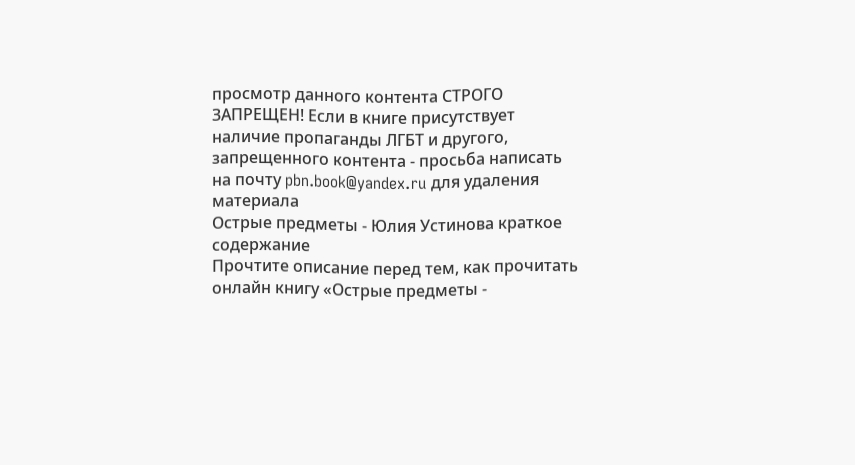просмотр данного контента СТРОГО ЗАПРЕЩЕН! Если в книге присутствует наличие пропаганды ЛГБТ и другого, запрещенного контента - просьба написать на почту pbn.book@yandex.ru для удаления материала
Острые предметы - Юлия Устинова краткое содержание
Прочтите описание перед тем, как прочитать онлайн книгу «Острые предметы -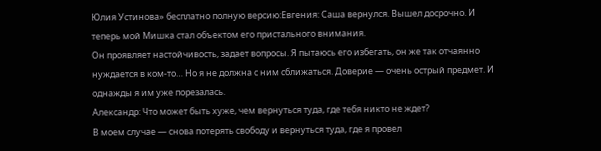Юлия Устинова» бесплатно полную версию:Евгения: Саша вернулся. Вышел досрочно. И теперь мой Мишка стал объектом его пристального внимания.
Он проявляет настойчивость, задает вопросы. Я пытаюсь его избегать, он же так отчаянно нуждается в ком-то… Но я не должна с ним сближаться. Доверие — очень острый предмет. И однажды я им уже порезалась.
Александр: Что может быть хуже, чем вернуться туда, где тебя никто не ждет?
В моем случае — снова потерять свободу и вернуться туда, где я провел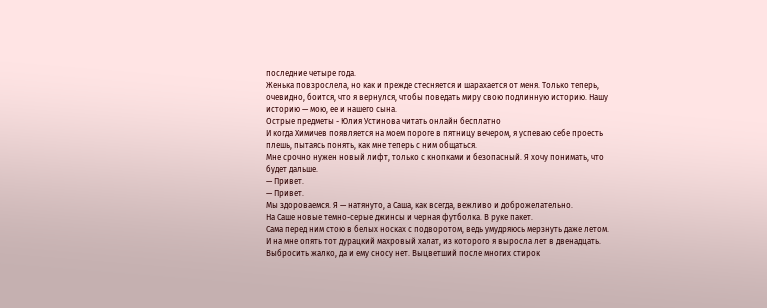последние четыре года.
Женька повзрослела, но как и прежде стесняется и шарахается от меня. Только теперь, очевидно, боится, что я вернулся, чтобы поведать миру свою подлинную историю. Нашу историю — мою, ее и нашего сына.
Острые предметы - Юлия Устинова читать онлайн бесплатно
И когда Химичев появляется на моем пороге в пятницу вечером, я успеваю себе проесть плешь, пытаясь понять, как мне теперь с ним общаться.
Мне срочно нужен новый лифт, только с кнопками и безопасный. Я хочу понимать, что будет дальше.
— Привет.
— Привет.
Мы здороваемся. Я — натянуто, а Саша, как всегда, вежливо и доброжелательно.
На Саше новые темно-серые джинсы и черная футболка. В руке пакет.
Сама перед ним стою в белых носках с подворотом, ведь умудряюсь мерзнуть даже летом. И на мне опять тот дурацкий махровый халат, из которого я выросла лет в двенадцать. Выбросить жалко, да и ему сносу нет. Выцветший после многих стирок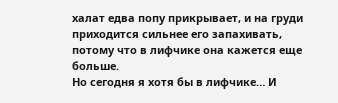халат едва попу прикрывает, и на груди приходится сильнее его запахивать, потому что в лифчике она кажется еще больше.
Но сегодня я хотя бы в лифчике… И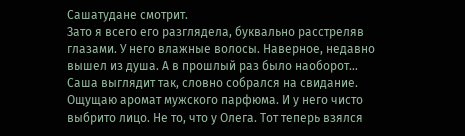Сашатудане смотрит.
Зато я всего его разглядела, буквально расстреляв глазами. У него влажные волосы. Наверное, недавно вышел из душа. А в прошлый раз было наоборот…
Саша выглядит так, словно собрался на свидание.
Ощущаю аромат мужского парфюма. И у него чисто выбрито лицо. Не то, что у Олега. Тот теперь взялся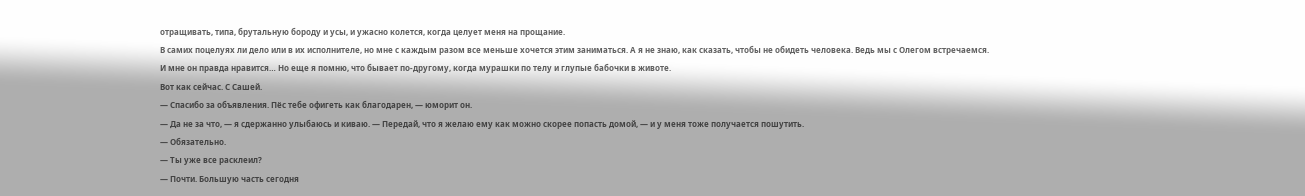отращивать, типа, брутальную бороду и усы, и ужасно колется, когда целует меня на прощание.
В самих поцелуях ли дело или в их исполнителе, но мне с каждым разом все меньше хочется этим заниматься. А я не знаю, как сказать, чтобы не обидеть человека. Ведь мы с Олегом встречаемся.
И мне он правда нравится… Но еще я помню, что бывает по-другому, когда мурашки по телу и глупые бабочки в животе.
Вот как сейчас. С Сашей.
— Спасибо за объявления. Пёс тебе офигеть как благодарен, — юморит он.
— Да не за что, — я сдержанно улыбаюсь и киваю. — Передай, что я желаю ему как можно скорее попасть домой, — и у меня тоже получается пошутить.
— Обязательно.
— Ты уже все расклеил?
— Почти. Большую часть сегодня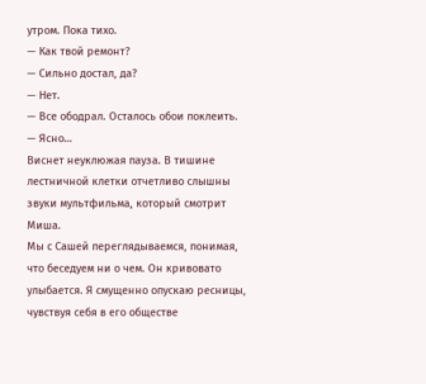утром. Пока тихо.
— Как твой ремонт?
— Сильно достал, да?
— Нет.
— Все ободрал. Осталось обои поклеить.
— Ясно…
Виснет неуклюжая пауза. В тишине лестничной клетки отчетливо слышны звуки мультфильма, который смотрит Миша.
Мы с Сашей переглядываемся, понимая, что беседуем ни о чем. Он кривовато улыбается. Я смущенно опускаю ресницы, чувствуя себя в его обществе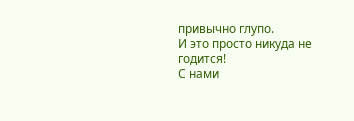привычно глупо.
И это просто никуда не годится!
С нами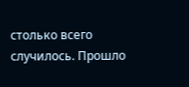столько всего случилось. Прошло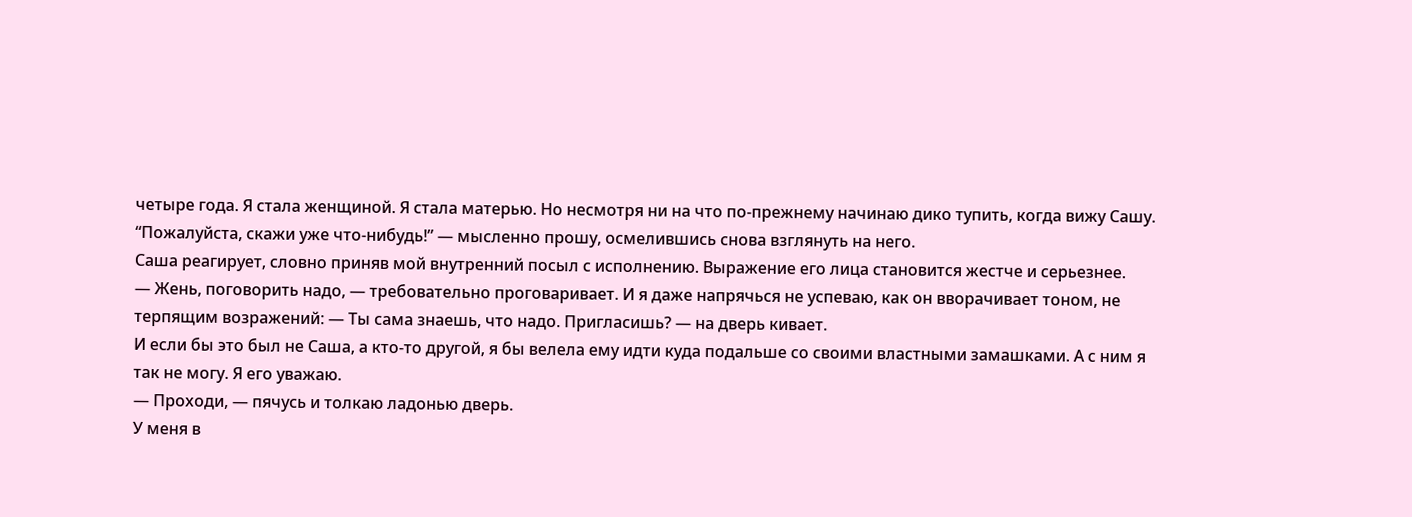четыре года. Я стала женщиной. Я стала матерью. Но несмотря ни на что по-прежнему начинаю дико тупить, когда вижу Сашу.
“Пожалуйста, скажи уже что-нибудь!” — мысленно прошу, осмелившись снова взглянуть на него.
Саша реагирует, словно приняв мой внутренний посыл с исполнению. Выражение его лица становится жестче и серьезнее.
— Жень, поговорить надо, — требовательно проговаривает. И я даже напрячься не успеваю, как он вворачивает тоном, не терпящим возражений: — Ты сама знаешь, что надо. Пригласишь? — на дверь кивает.
И если бы это был не Саша, а кто-то другой, я бы велела ему идти куда подальше со своими властными замашками. А с ним я так не могу. Я его уважаю.
— Проходи, — пячусь и толкаю ладонью дверь.
У меня в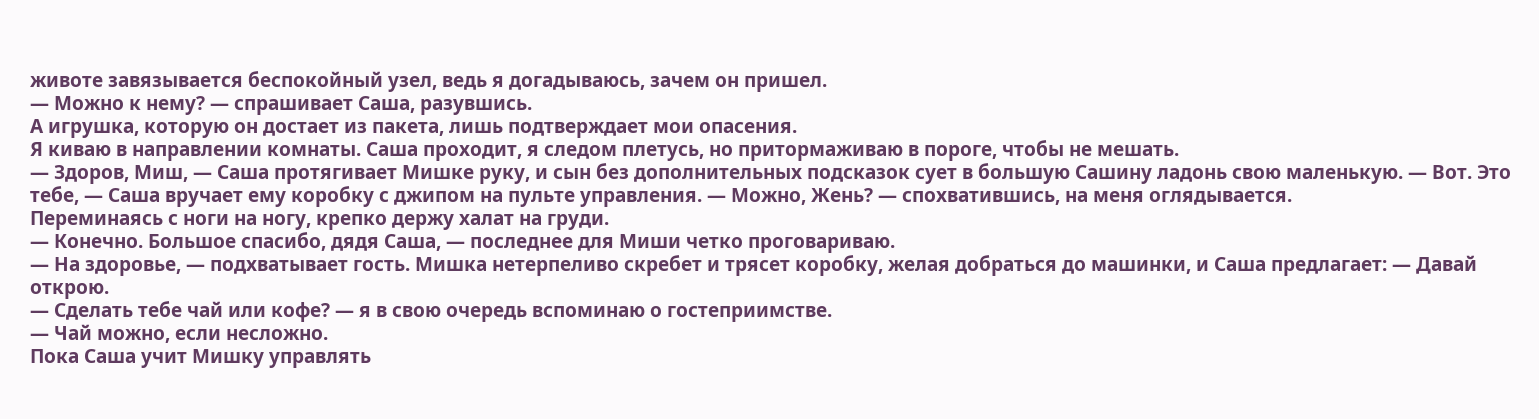животе завязывается беспокойный узел, ведь я догадываюсь, зачем он пришел.
— Можно к нему? — спрашивает Саша, разувшись.
А игрушка, которую он достает из пакета, лишь подтверждает мои опасения.
Я киваю в направлении комнаты. Саша проходит, я следом плетусь, но притормаживаю в пороге, чтобы не мешать.
— Здоров, Миш, — Саша протягивает Мишке руку, и сын без дополнительных подсказок сует в большую Сашину ладонь свою маленькую. — Вот. Это тебе, — Саша вручает ему коробку с джипом на пульте управления. — Можно, Жень? — спохватившись, на меня оглядывается.
Переминаясь с ноги на ногу, крепко держу халат на груди.
— Конечно. Большое спасибо, дядя Саша, — последнее для Миши четко проговариваю.
— На здоровье, — подхватывает гость. Мишка нетерпеливо скребет и трясет коробку, желая добраться до машинки, и Саша предлагает: — Давай открою.
— Сделать тебе чай или кофе? — я в свою очередь вспоминаю о гостеприимстве.
— Чай можно, если несложно.
Пока Саша учит Мишку управлять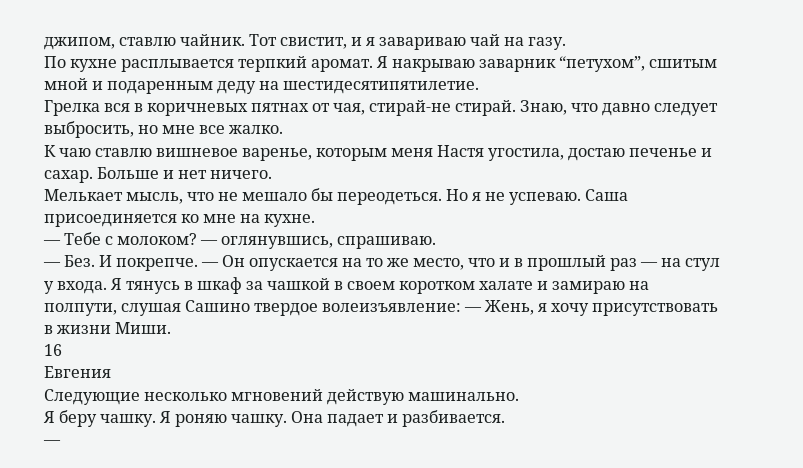джипом, ставлю чайник. Тот свистит, и я завариваю чай на газу.
По кухне расплывается терпкий аромат. Я накрываю заварник “петухом”, сшитым мной и подаренным деду на шестидесятипятилетие.
Грелка вся в коричневых пятнах от чая, стирай-не стирай. Знаю, что давно следует выбросить, но мне все жалко.
К чаю ставлю вишневое варенье, которым меня Настя угостила, достаю печенье и сахар. Больше и нет ничего.
Мелькает мысль, что не мешало бы переодеться. Но я не успеваю. Саша присоединяется ко мне на кухне.
— Тебе с молоком? — оглянувшись, спрашиваю.
— Без. И покрепче. — Он опускается на то же место, что и в прошлый раз — на стул у входа. Я тянусь в шкаф за чашкой в своем коротком халате и замираю на полпути, слушая Сашино твердое волеизъявление: — Жень, я хочу присутствовать в жизни Миши.
16
Евгения
Следующие несколько мгновений действую машинально.
Я беру чашку. Я роняю чашку. Она падает и разбивается.
—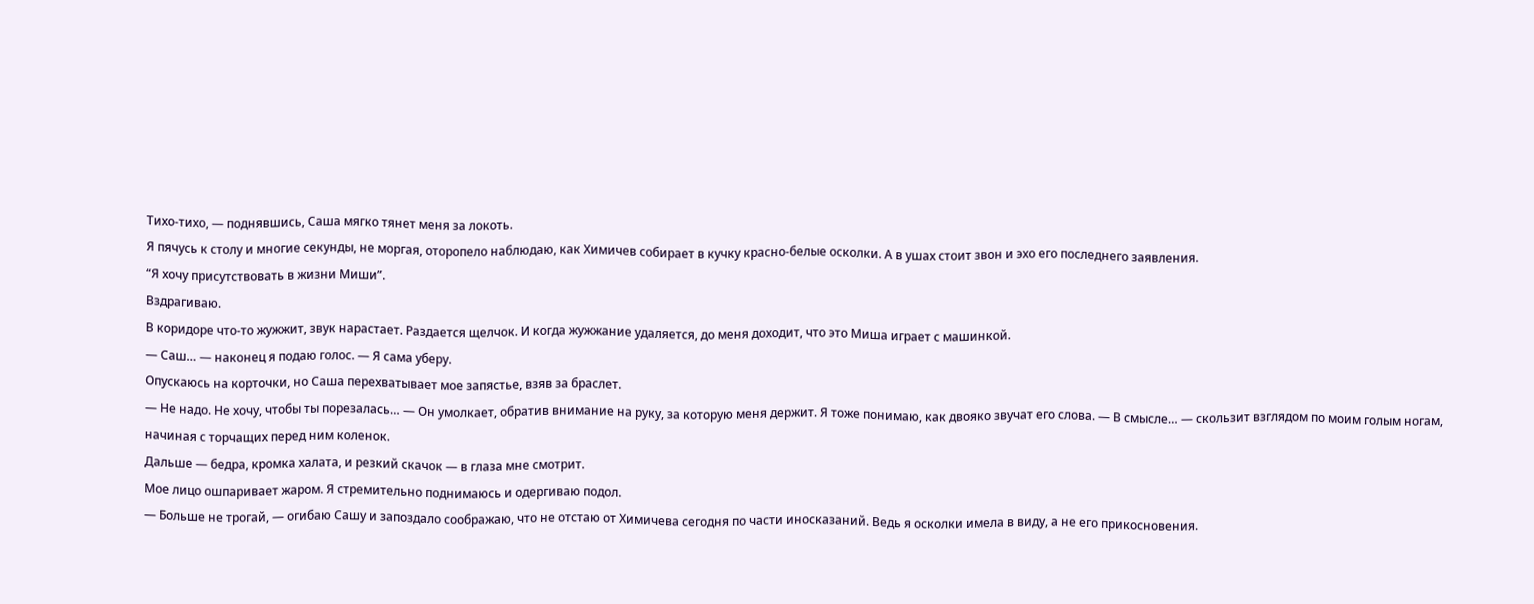Тихо-тихо, — поднявшись, Саша мягко тянет меня за локоть.
Я пячусь к столу и многие секунды, не моргая, оторопело наблюдаю, как Химичев собирает в кучку красно-белые осколки. А в ушах стоит звон и эхо его последнего заявления.
“Я хочу присутствовать в жизни Миши”.
Вздрагиваю.
В коридоре что-то жужжит, звук нарастает. Раздается щелчок. И когда жужжание удаляется, до меня доходит, что это Миша играет с машинкой.
— Саш… — наконец я подаю голос. — Я сама уберу.
Опускаюсь на корточки, но Саша перехватывает мое запястье, взяв за браслет.
— Не надо. Не хочу, чтобы ты порезалась… — Он умолкает, обратив внимание на руку, за которую меня держит. Я тоже понимаю, как двояко звучат его слова. — В смысле… — скользит взглядом по моим голым ногам, начиная с торчащих перед ним коленок.
Дальше — бедра, кромка халата, и резкий скачок — в глаза мне смотрит.
Мое лицо ошпаривает жаром. Я стремительно поднимаюсь и одергиваю подол.
— Больше не трогай, — огибаю Сашу и запоздало соображаю, что не отстаю от Химичева сегодня по части иносказаний. Ведь я осколки имела в виду, а не его прикосновения.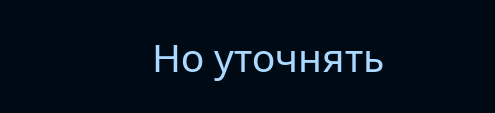Но уточнять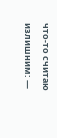что-то считаю излишним: —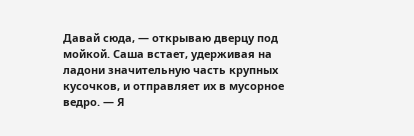Давай сюда, — открываю дверцу под мойкой. Саша встает, удерживая на ладони значительную часть крупных кусочков, и отправляет их в мусорное ведро. — Я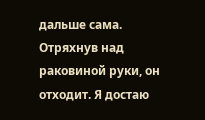дальше сама.
Отряхнув над раковиной руки, он отходит. Я достаю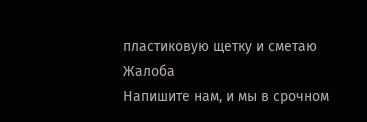пластиковую щетку и сметаю
Жалоба
Напишите нам, и мы в срочном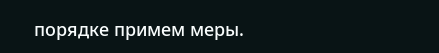порядке примем меры.